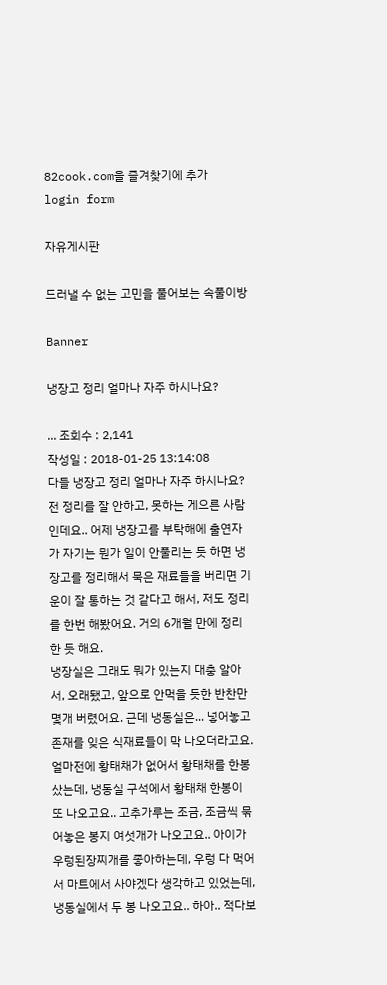82cook.com을 즐겨찾기에 추가
login form

자유게시판

드러낼 수 없는 고민을 풀어보는 속풀이방

Banner

냉장고 정리 얼마나 자주 하시나요?

... 조회수 : 2,141
작성일 : 2018-01-25 13:14:08
다들 냉장고 정리 얼마나 자주 하시나요?
전 정리를 잘 안하고, 못하는 게으른 사람인데요.. 어제 냉장고를 부탁해에 출연자가 자기는 뭔가 일이 안풀리는 듯 하면 냉장고를 정리해서 묵은 재료들을 버리면 기운이 잘 통하는 것 같다고 해서, 저도 정리를 한번 해봤어요. 거의 6개월 만에 정리한 듯 해요.
냉장실은 그래도 뭐가 있는지 대충 알아서, 오래됐고, 앞으로 안먹을 듯한 반찬만 몇개 버렸어요. 근데 냉동실은... 넣어놓고 존재를 잊은 식재료들이 막 나오더라고요. 얼마전에 황태채가 없어서 황태채를 한봉 샀는데, 냉동실 구석에서 황태채 한봉이 또 나오고요.. 고추가루는 조금, 조금씩 묶어놓은 봉지 여섯개가 나오고요.. 아이가 우렁된장찌개를 좋아하는데, 우렁 다 먹어서 마트에서 사야겠다 생각하고 있었는데, 냉동실에서 두 봉 나오고요.. 하아.. 적다보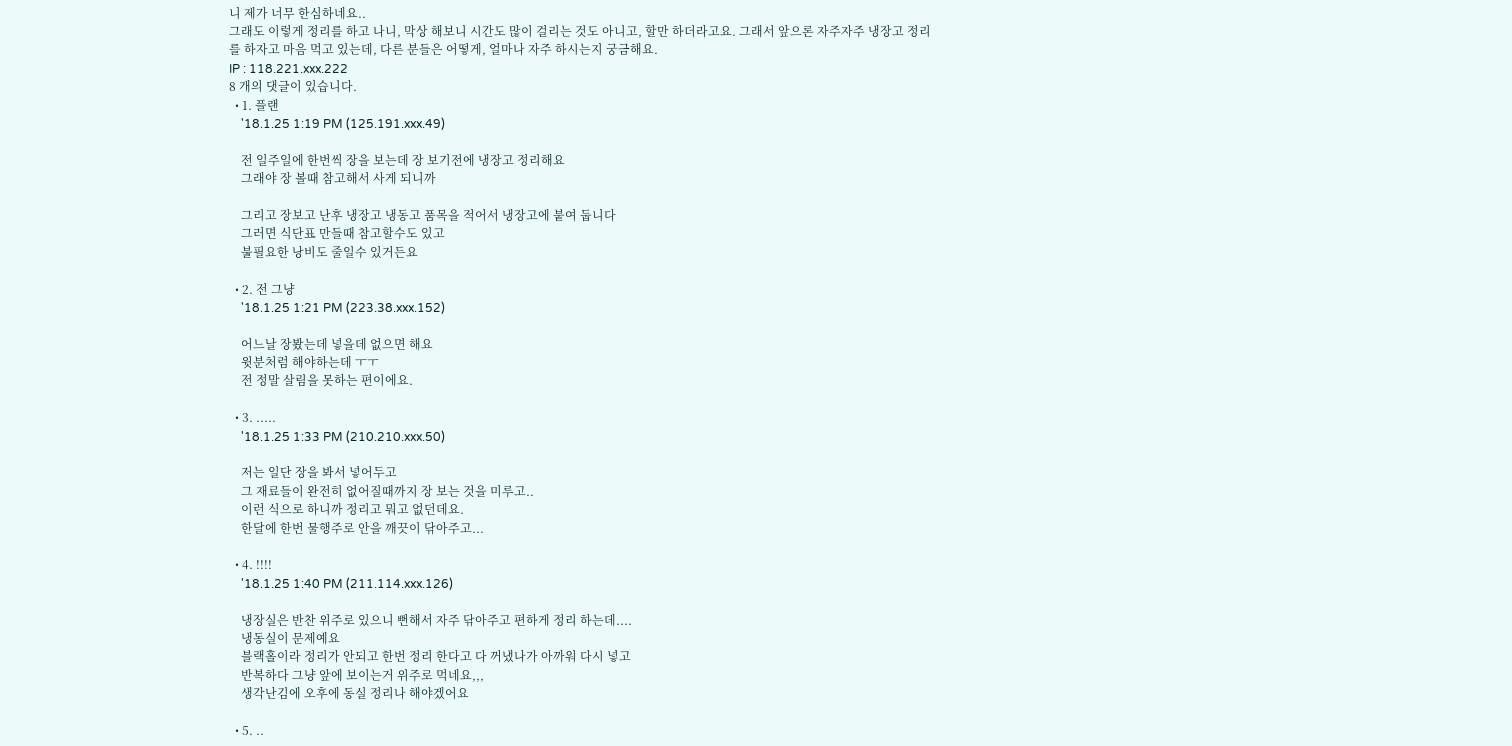니 제가 너무 한심하네요..
그래도 이렇게 정리를 하고 나니, 막상 해보니 시간도 많이 걸리는 것도 아니고, 할만 하더라고요. 그래서 앞으론 자주자주 냉장고 정리를 하자고 마음 먹고 있는데, 다른 분들은 어떻게, 얼마나 자주 하시는지 궁금해요.
IP : 118.221.xxx.222
8 개의 댓글이 있습니다.
  • 1. 플랜
    '18.1.25 1:19 PM (125.191.xxx.49)

    전 일주일에 한번씩 장을 보는데 장 보기전에 냉장고 정리해요
    그래야 장 볼때 참고해서 사게 되니까

    그리고 장보고 난후 냉장고 냉동고 품목을 적어서 냉장고에 붙여 둡니다
    그러면 식단표 만들때 참고할수도 있고
    불필요한 낭비도 줄일수 있거든요

  • 2. 전 그냥
    '18.1.25 1:21 PM (223.38.xxx.152)

    어느날 장봤는데 넣을데 없으면 해요
    윗분처럼 해야하는데 ㅜㅜ
    전 정말 살림을 못하는 편이에요.

  • 3. .....
    '18.1.25 1:33 PM (210.210.xxx.50)

    저는 일단 장을 봐서 넣어두고
    그 재료들이 완전히 없어질때까지 장 보는 것을 미루고..
    이런 식으로 하니까 정리고 뭐고 없던데요.
    한달에 한번 물행주로 안을 깨끗이 닦아주고...

  • 4. !!!!
    '18.1.25 1:40 PM (211.114.xxx.126)

    냉장실은 반찬 위주로 있으니 뻔해서 자주 닦아주고 편하게 정리 하는데....
    냉동실이 문제예요
    블랙홀이라 정리가 안되고 한번 정리 한다고 다 꺼냈나가 아까워 다시 넣고
    반복하다 그냥 앞에 보이는거 위주로 먹네요,,,
    생각난김에 오후에 동실 정리나 해야겠어요

  • 5. ..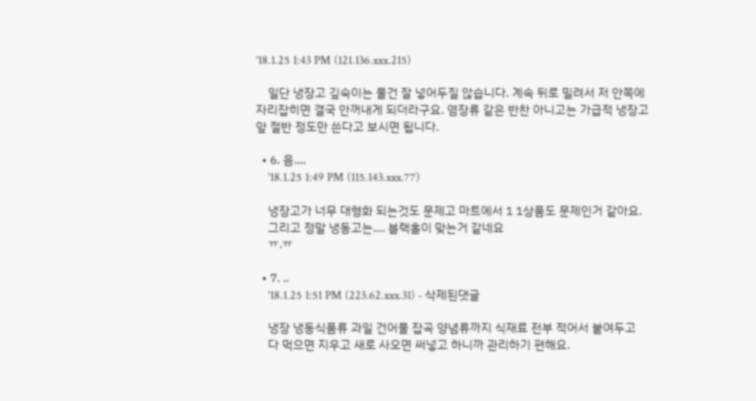'18.1.25 1:43 PM (121.136.xxx.215)

    일단 냉장고 깊숙이는 물건 잘 넣어두질 않습니다. 계속 뒤로 밀려서 저 안쪽에 자리잡히면 결국 안꺼내게 되더라구요. 염장류 같은 반찬 아니고는 가급적 냉장고 앞 절반 정도만 쓴다고 보시면 됩니다.

  • 6. 음....
    '18.1.25 1:49 PM (115.143.xxx.77)

    냉장고가 너무 대형화 되는것도 문제고 마트에서 1 1상품도 문제인거 같아요.
    그리고 정말 냉동고는.... 블랙홀이 맞는거 같네요
    ㅠ.ㅠ

  • 7. ..
    '18.1.25 1:51 PM (223.62.xxx.31) - 삭제된댓글

    냉장 냉동식품류 과일 건어물 잡곡 양념류까지 식재료 전부 적어서 붙여두고
    다 먹으면 지우고 새로 사오면 써넣고 하니까 관리하기 편해요.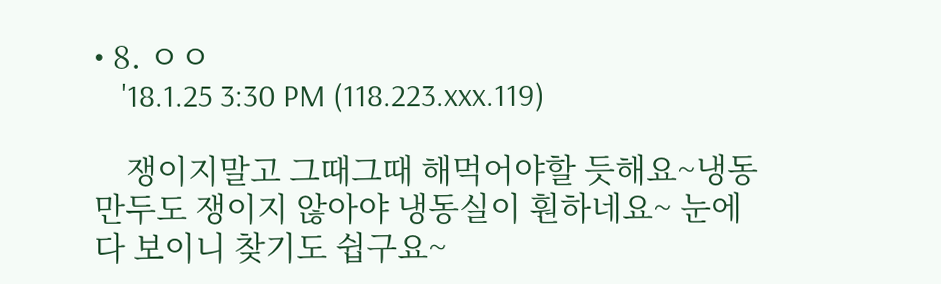• 8. ㅇㅇ
    '18.1.25 3:30 PM (118.223.xxx.119)

    쟁이지말고 그때그때 해먹어야할 듯해요~냉동만두도 쟁이지 않아야 냉동실이 훤하네요~ 눈에 다 보이니 찾기도 쉽구요~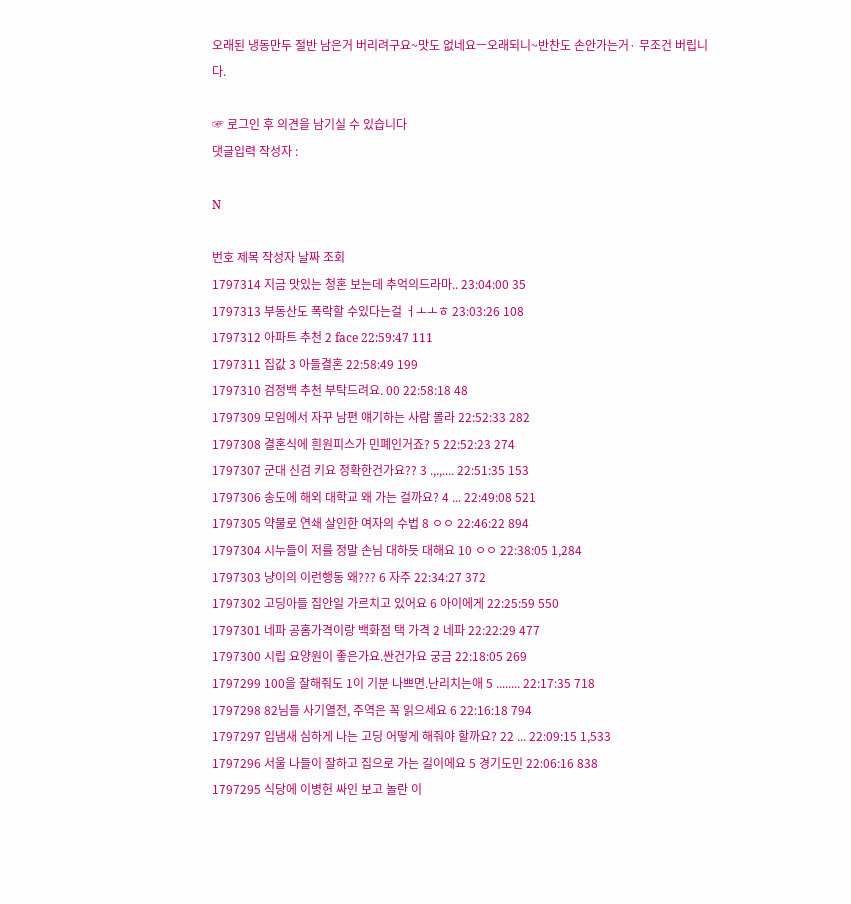오래된 냉동만두 절반 남은거 버리려구요~맛도 없네요ㅡ오래되니~반찬도 손안가는거· 무조건 버립니다.

☞ 로그인 후 의견을 남기실 수 있습니다
댓글입력 작성자 :

N

번호 제목 작성자 날짜 조회
1797314 지금 맛있는 청혼 보는데 추억의드라마.. 23:04:00 35
1797313 부동산도 폭락할 수있다는걸 ㅓㅗㅗㅎ 23:03:26 108
1797312 아파트 추천 2 face 22:59:47 111
1797311 집값 3 아들결혼 22:58:49 199
1797310 검정백 추천 부탁드려요. 00 22:58:18 48
1797309 모임에서 자꾸 남편 얘기하는 사람 몰라 22:52:33 282
1797308 결혼식에 흰원피스가 민폐인거죠? 5 22:52:23 274
1797307 군대 신검 키요 정확한건가요?? 3 .,.,.... 22:51:35 153
1797306 송도에 해외 대학교 왜 가는 걸까요? 4 ... 22:49:08 521
1797305 약물로 연쇄 살인한 여자의 수법 8 ㅇㅇ 22:46:22 894
1797304 시누들이 저를 정말 손님 대하듯 대해요 10 ㅇㅇ 22:38:05 1,284
1797303 냥이의 이런행동 왜??? 6 자주 22:34:27 372
1797302 고딩아들 집안일 가르치고 있어요 6 아이에게 22:25:59 550
1797301 네파 공홈가격이랑 백화점 택 가격 2 네파 22:22:29 477
1797300 시립 요양원이 좋은가요.싼건가요 궁금 22:18:05 269
1797299 100을 잘해줘도 1이 기분 나쁘면.난리치는애 5 ........ 22:17:35 718
1797298 82님들 사기열전, 주역은 꼭 읽으세요 6 22:16:18 794
1797297 입냄새 심하게 나는 고딩 어떻게 해줘야 할까요? 22 ... 22:09:15 1,533
1797296 서울 나들이 잘하고 집으로 가는 길이에요 5 경기도민 22:06:16 838
1797295 식당에 이병헌 싸인 보고 놀란 이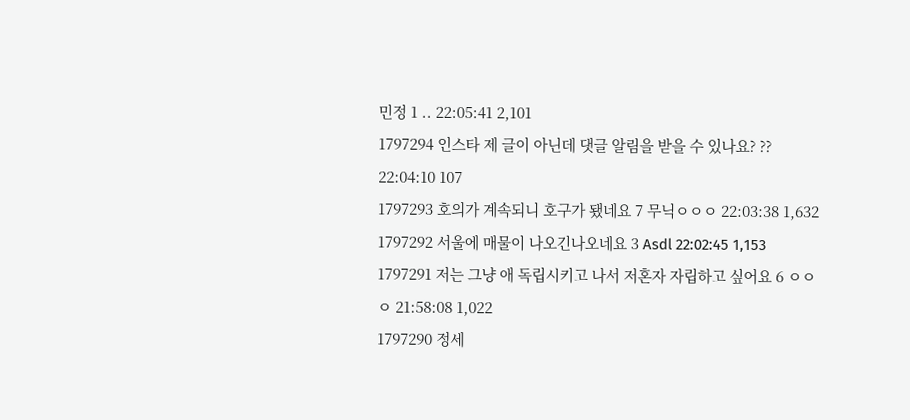민정 1 .. 22:05:41 2,101
1797294 인스타 제 글이 아닌데 댓글 알림을 받을 수 있나요? ?? 22:04:10 107
1797293 호의가 계속되니 호구가 됐네요 7 무닉ㅇㅇㅇ 22:03:38 1,632
1797292 서울에 매물이 나오긴나오네요 3 Asdl 22:02:45 1,153
1797291 저는 그냥 애 독립시키고 나서 저혼자 자립하고 싶어요 6 ㅇㅇㅇ 21:58:08 1,022
1797290 정세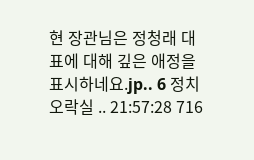현 장관님은 정청래 대표에 대해 깊은 애정을 표시하네요.jp.. 6 정치오락실 .. 21:57:28 716